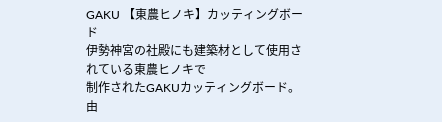GAKU 【東農ヒノキ】カッティングボード
伊勢神宮の社殿にも建築材として使用されている東農ヒノキで
制作されたGAKUカッティングボード。
由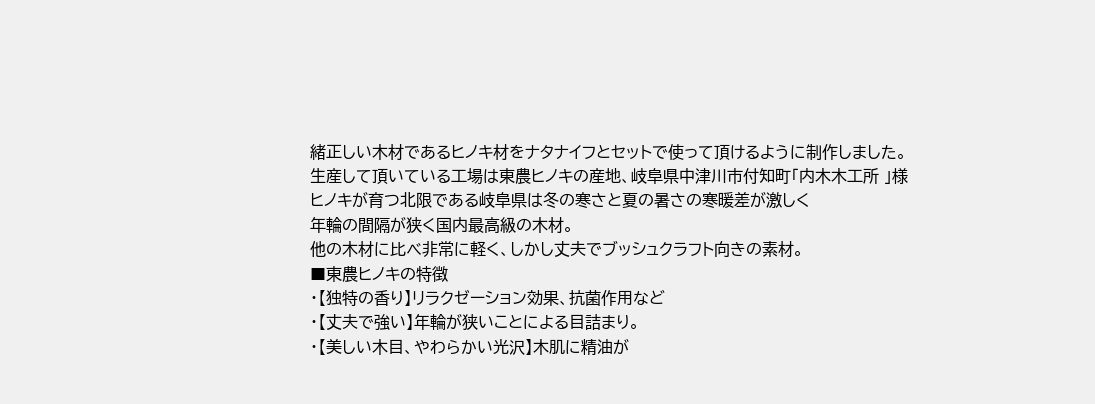緒正しい木材であるヒノキ材をナタナイフとセットで使って頂けるように制作しました。
生産して頂いている工場は東農ヒノキの産地、岐阜県中津川市付知町「内木木工所 」様
ヒノキが育つ北限である岐阜県は冬の寒さと夏の暑さの寒暖差が激しく
年輪の間隔が狭く国内最高級の木材。
他の木材に比べ非常に軽く、しかし丈夫でブッシュクラフト向きの素材。
■東農ヒノキの特徴
・【独特の香り】リラクゼーション効果、抗菌作用など
・【丈夫で強い】年輪が狭いことによる目詰まり。
・【美しい木目、やわらかい光沢】木肌に精油が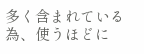多く含まれている為、使うほどに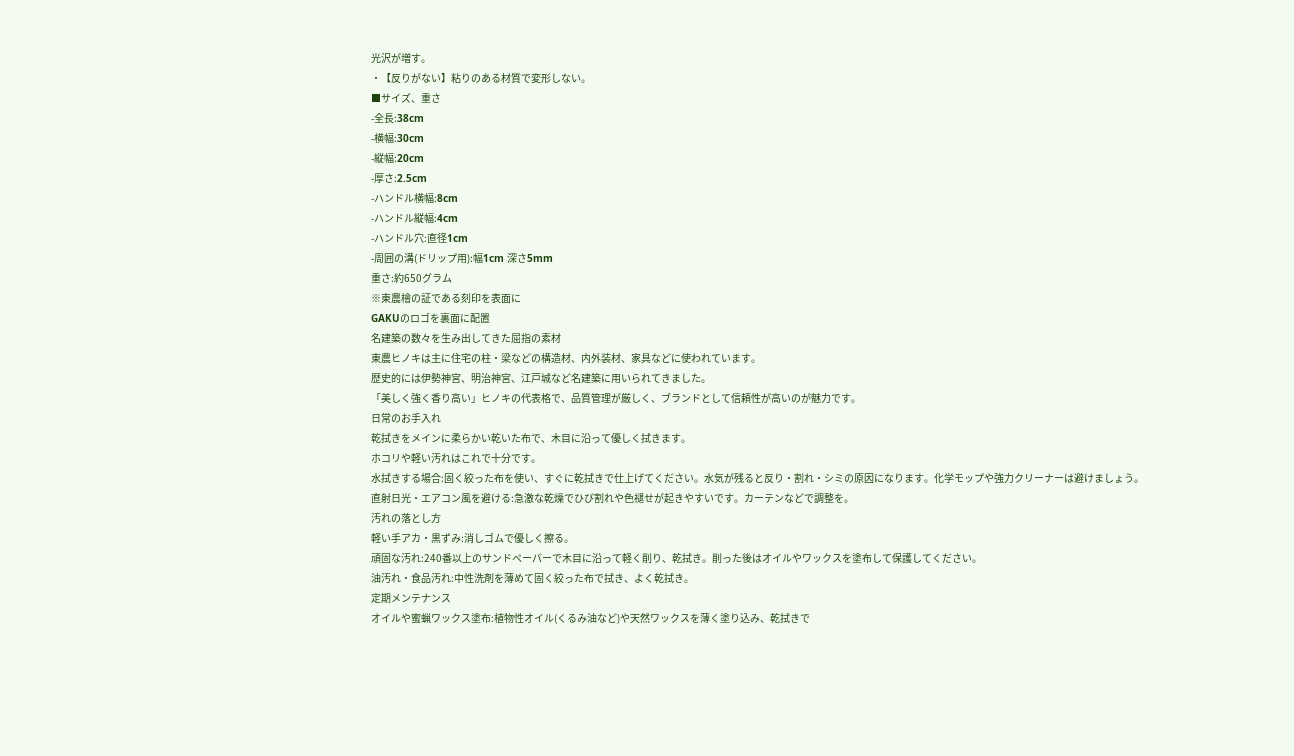光沢が増す。
・【反りがない】粘りのある材質で変形しない。
■サイズ、重さ
-全長:38cm
-横幅:30cm
-縦幅:20cm
-厚さ:2.5cm
-ハンドル横幅:8cm
-ハンドル縦幅:4cm
-ハンドル穴:直径1cm
-周囲の溝(ドリップ用):幅1cm 深さ5mm
重さ:約650グラム
※東農檜の証である刻印を表面に
GAKUのロゴを裏面に配置
名建築の数々を生み出してきた屈指の素材
東農ヒノキは主に住宅の柱・梁などの構造材、内外装材、家具などに使われています。
歴史的には伊勢神宮、明治神宮、江戸城など名建築に用いられてきました。
「美しく強く香り高い」ヒノキの代表格で、品質管理が厳しく、ブランドとして信頼性が高いのが魅力です。
日常のお手入れ
乾拭きをメインに柔らかい乾いた布で、木目に沿って優しく拭きます。
ホコリや軽い汚れはこれで十分です。
水拭きする場合:固く絞った布を使い、すぐに乾拭きで仕上げてください。水気が残ると反り・割れ・シミの原因になります。化学モップや強力クリーナーは避けましょう。
直射日光・エアコン風を避ける:急激な乾燥でひび割れや色褪せが起きやすいです。カーテンなどで調整を。
汚れの落とし方
軽い手アカ・黒ずみ:消しゴムで優しく擦る。
頑固な汚れ:240番以上のサンドペーパーで木目に沿って軽く削り、乾拭き。削った後はオイルやワックスを塗布して保護してください。
油汚れ・食品汚れ:中性洗剤を薄めて固く絞った布で拭き、よく乾拭き。
定期メンテナンス
オイルや蜜蝋ワックス塗布:植物性オイル(くるみ油など)や天然ワックスを薄く塗り込み、乾拭きで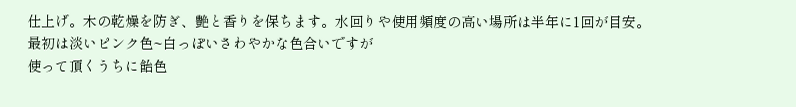仕上げ。木の乾燥を防ぎ、艶と香りを保ちます。水回りや使用頻度の高い場所は半年に1回が目安。
最初は淡いピンク色~白っぽいさわやかな色合いですが
使って頂くうちに飴色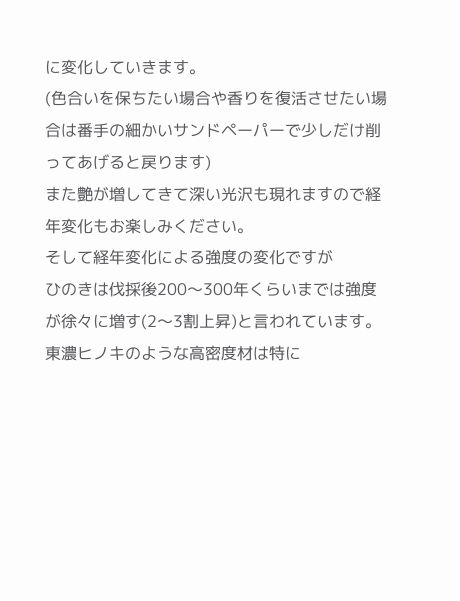に変化していきます。
(色合いを保ちたい場合や香りを復活させたい場合は番手の細かいサンドペーパーで少しだけ削ってあげると戻ります)
また艶が増してきて深い光沢も現れますので経年変化もお楽しみください。
そして経年変化による強度の変化ですが
ひのきは伐採後200〜300年くらいまでは強度が徐々に増す(2〜3割上昇)と言われています。
東濃ヒノキのような高密度材は特に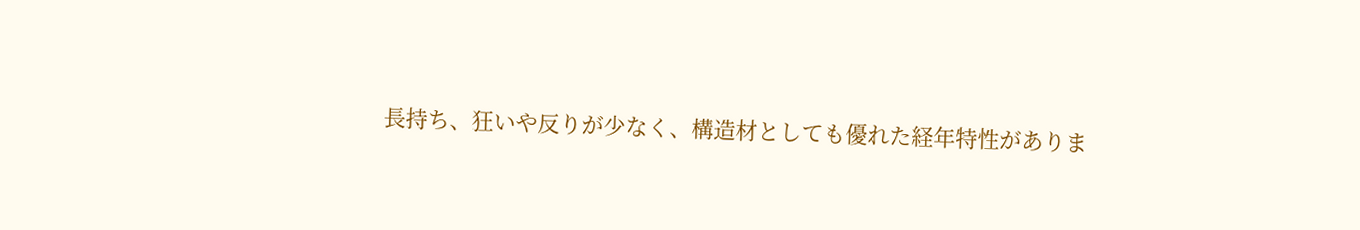長持ち、狂いや反りが少なく、構造材としても優れた経年特性がありま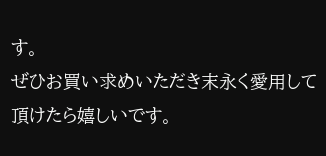す。
ぜひお買い求めいただき末永く愛用して頂けたら嬉しいです。